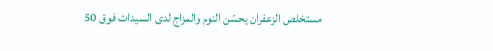مستخلص الزعفران يحسّن النوم والمزاج لدى السيدات فوق 50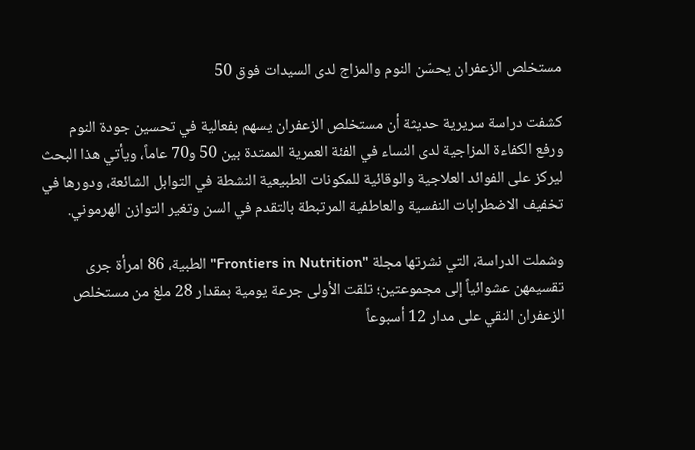مستخلص الزعفران يحسّن النوم والمزاج لدى السيدات فوق 50

كشفت دراسة سريرية حديثة أن مستخلص الزعفران يسهم بفعالية في تحسين جودة النوم ورفع الكفاءة المزاجية لدى النساء في الفئة العمرية الممتدة بين 50 و70 عاماً، ويأتي هذا البحث ليركز على الفوائد العلاجية والوقائية للمكونات الطبيعية النشطة في التوابل الشائعة، ودورها في تخفيف الاضطرابات النفسية والعاطفية المرتبطة بالتقدم في السن وتغير التوازن الهرموني.

وشملت الدراسة، التي نشرتها مجلة "Frontiers in Nutrition" الطبية، 86 امرأة جرى تقسيمهن عشوائياً إلى مجموعتين؛ تلقت الأولى جرعة يومية بمقدار 28 ملغ من مستخلص الزعفران النقي على مدار 12 أسبوعاً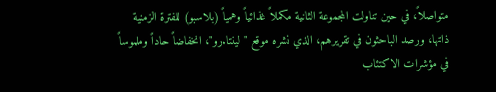متواصلاً، في حين تناولت المجموعة الثانية مكملاً غذائياً وهمياً (بلاسبو) للفترة الزمنية ذاتها، ورصد الباحثون في تقريرهم، الذي نشره موقع "لينتا.رو"، انخفاضاً حاداً وملموساً في مؤشرات الاكتئاب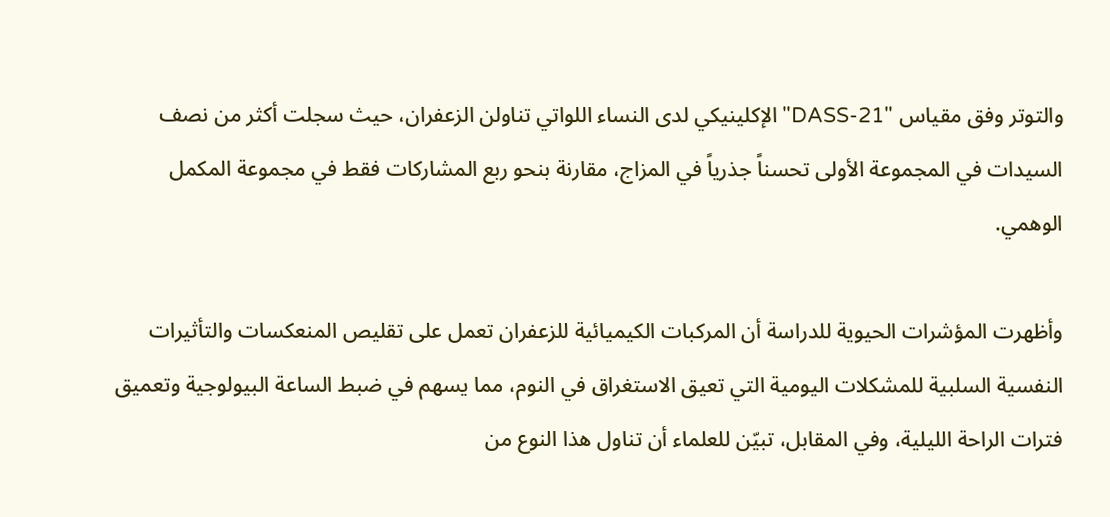والتوتر وفق مقياس "DASS-21" الإكلينيكي لدى النساء اللواتي تناولن الزعفران، حيث سجلت أكثر من نصف السيدات في المجموعة الأولى تحسناً جذرياً في المزاج، مقارنة بنحو ربع المشاركات فقط في مجموعة المكمل الوهمي.

وأظهرت المؤشرات الحيوية للدراسة أن المركبات الكيميائية للزعفران تعمل على تقليص المنعكسات والتأثيرات النفسية السلبية للمشكلات اليومية التي تعيق الاستغراق في النوم، مما يسهم في ضبط الساعة البيولوجية وتعميق فترات الراحة الليلية، وفي المقابل، تبيّن للعلماء أن تناول هذا النوع من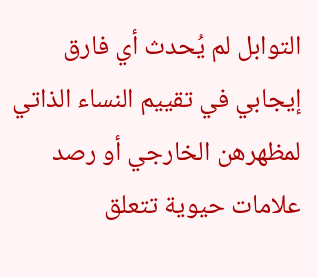التوابل لم يُحدث أي فارق إيجابي في تقييم النساء الذاتي لمظهرهن الخارجي أو رصد علامات حيوية تتعلق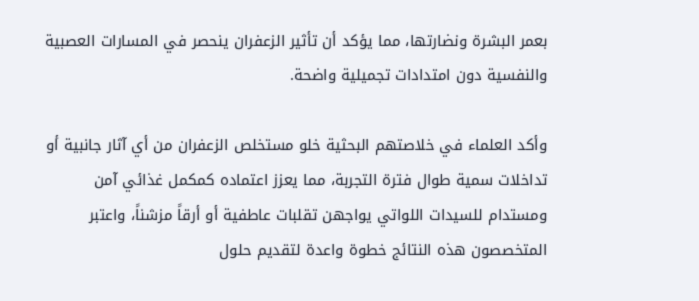بعمر البشرة ونضارتها، مما يؤكد أن تأثير الزعفران ينحصر في المسارات العصبية والنفسية دون امتدادات تجميلية واضحة.

وأكد العلماء في خلاصتهم البحثية خلو مستخلص الزعفران من أي آثار جانبية أو تداخلات سمية طوال فترة التجربة، مما يعزز اعتماده كمكمل غذائي آمن ومستدام للسيدات اللواتي يواجهن تقلبات عاطفية أو أرقاً مزشناً، واعتبر المتخصصون هذه النتائج خطوة واعدة لتقديم حلول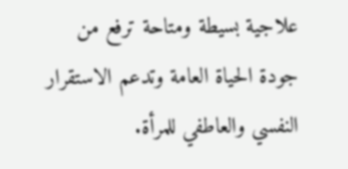علاجية بسيطة ومتاحة ترفع من جودة الحياة العامة وتدعم الاستقرار النفسي والعاطفي للمرأة.